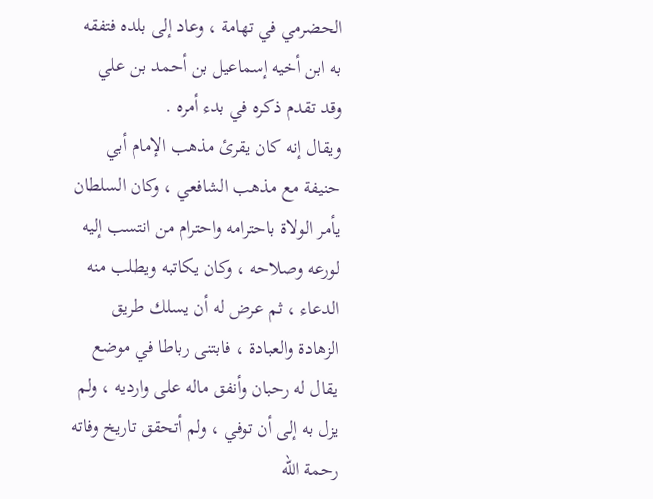الحضرمي في تهامة ، وعاد إلى بلده فتفقه به ابن أخيه إسماعيل بن أحمد بن علي وقد تقدم ذكره في بدء أمره .
ويقال إنه كان يقرئ مذهب الإمام أبي حنيفة مع مذهب الشافعي ، وكان السلطان يأمر الولاة باحترامه واحترام من انتسب إليه لورعه وصلاحه ، وكان يكاتبه ويطلب منه الدعاء ، ثم عرض له أن يسلك طريق الزهادة والعبادة ، فابتنى رباطا في موضع يقال له رحبان وأنفق ماله على وارديه ، ولم يزل به إلى أن توفي ، ولم أتحقق تاريخ وفاته رحمة اللّه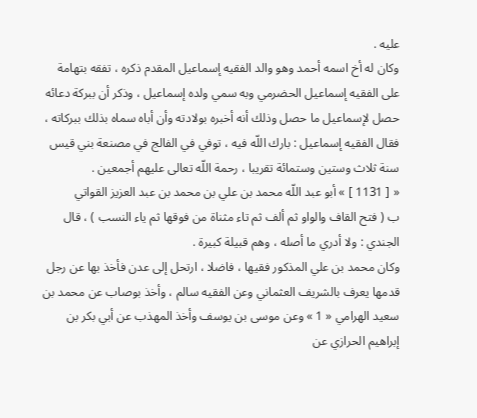عليه .
وكان له أخ اسمه أحمد وهو والد الفقيه إسماعيل المقدم ذكره ، تفقه بتهامة على الفقيه إسماعيل الحضرمي وبه سمي ولده إسماعيل ، وذكر أن ببركة دعائه حصل لإسماعيل ما حصل وذلك أنه أخبره بولادته وأن أباه سماه بذلك ببركاته ، فقال الفقيه إسماعيل : بارك اللّه فيه ، توفي في الفالج في مصنعة بني قيس سنة ثلاث وستين وستمائة تقريبا ، رحمة اللّه تعالى عليهم أجمعين .
« [ 1131 ] » أبو عبد اللّه محمد بن علي بن محمد بن عبد العزيز القواتي
ب ( فتح القاف والواو ثم ألف ثم تاء مثناة من فوقها ثم ياء النسب ) ، قال الجندي : ولا أدري ما أصله ، وهم قبيلة كبيرة .
وكان محمد بن علي المذكور فقيها ، فاضلا ، ارتحل إلى عدن فأخذ بها عن رجل قدمها يعرف بالشريف العثماني وعن الفقيه سالم ، وأخذ بوصاب عن محمد بن سعيد الهرامي « 1 » وعن موسى بن يوسف وأخذ المهذب عن أبي بكر بن إبراهيم الحرازي عن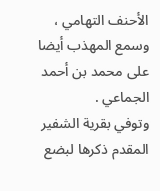الأحنف التهامي ، وسمع المهذب أيضا على محمد بن أحمد الجماعي .
وتوفي بقرية الشفير المقدم ذكرها لبضع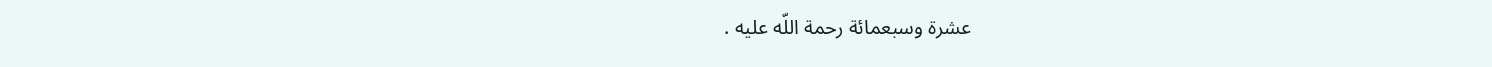عشرة وسبعمائة رحمة اللّه عليه .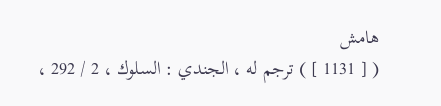هامش
( [ 1131 ] ) ترجم له ، الجندي : السلوك ، 2 / 292 ،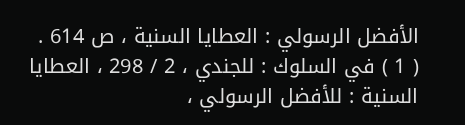الأفضل الرسولي : العطايا السنية ، ص 614 .
( 1 ) في السلوك : للجندي ، 2 / 298 ، العطايا السنية : للأفضل الرسولي ،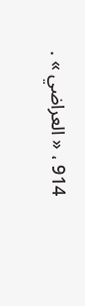914 ، « العراضي » .